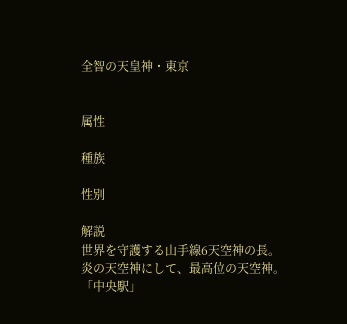全智の天皇神・東京


属性

種族

性別

解説
世界を守護する山手線6天空神の長。
炎の天空神にして、最高位の天空神。
「中央駅」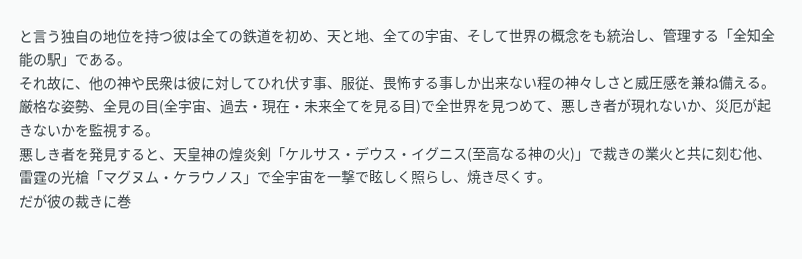と言う独自の地位を持つ彼は全ての鉄道を初め、天と地、全ての宇宙、そして世界の概念をも統治し、管理する「全知全能の駅」である。
それ故に、他の神や民衆は彼に対してひれ伏す事、服従、畏怖する事しか出来ない程の神々しさと威圧感を兼ね備える。
厳格な姿勢、全見の目(全宇宙、過去・現在・未来全てを見る目)で全世界を見つめて、悪しき者が現れないか、災厄が起きないかを監視する。
悪しき者を発見すると、天皇神の煌炎剣「ケルサス・デウス・イグニス(至高なる神の火)」で裁きの業火と共に刻む他、雷霆の光槍「マグヌム・ケラウノス」で全宇宙を一撃で眩しく照らし、焼き尽くす。
だが彼の裁きに巻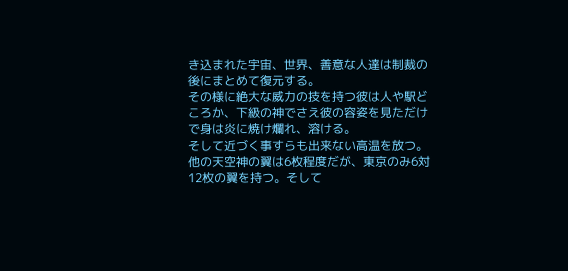き込まれた宇宙、世界、善意な人達は制裁の後にまとめて復元する。
その様に絶大な威力の技を持つ彼は人や駅どころか、下級の神でさえ彼の容姿を見ただけで身は炎に焼け爛れ、溶ける。
そして近づく事すらも出来ない高温を放つ。
他の天空神の翼は6枚程度だが、東京のみ6対12枚の翼を持つ。そして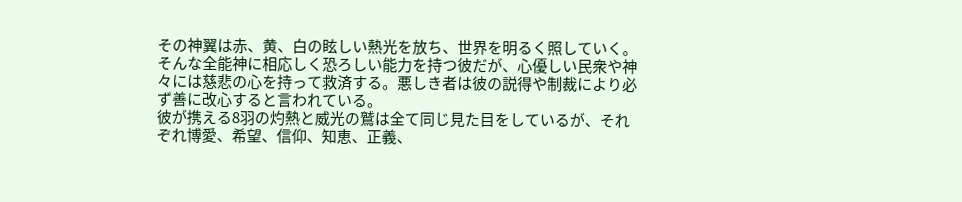その神翼は赤、黄、白の眩しい熱光を放ち、世界を明るく照していく。
そんな全能神に相応しく恐ろしい能力を持つ彼だが、心優しい民衆や神々には慈悲の心を持って救済する。悪しき者は彼の説得や制裁により必ず善に改心すると言われている。
彼が携える8羽の灼熱と威光の鷲は全て同じ見た目をしているが、それぞれ博愛、希望、信仰、知恵、正義、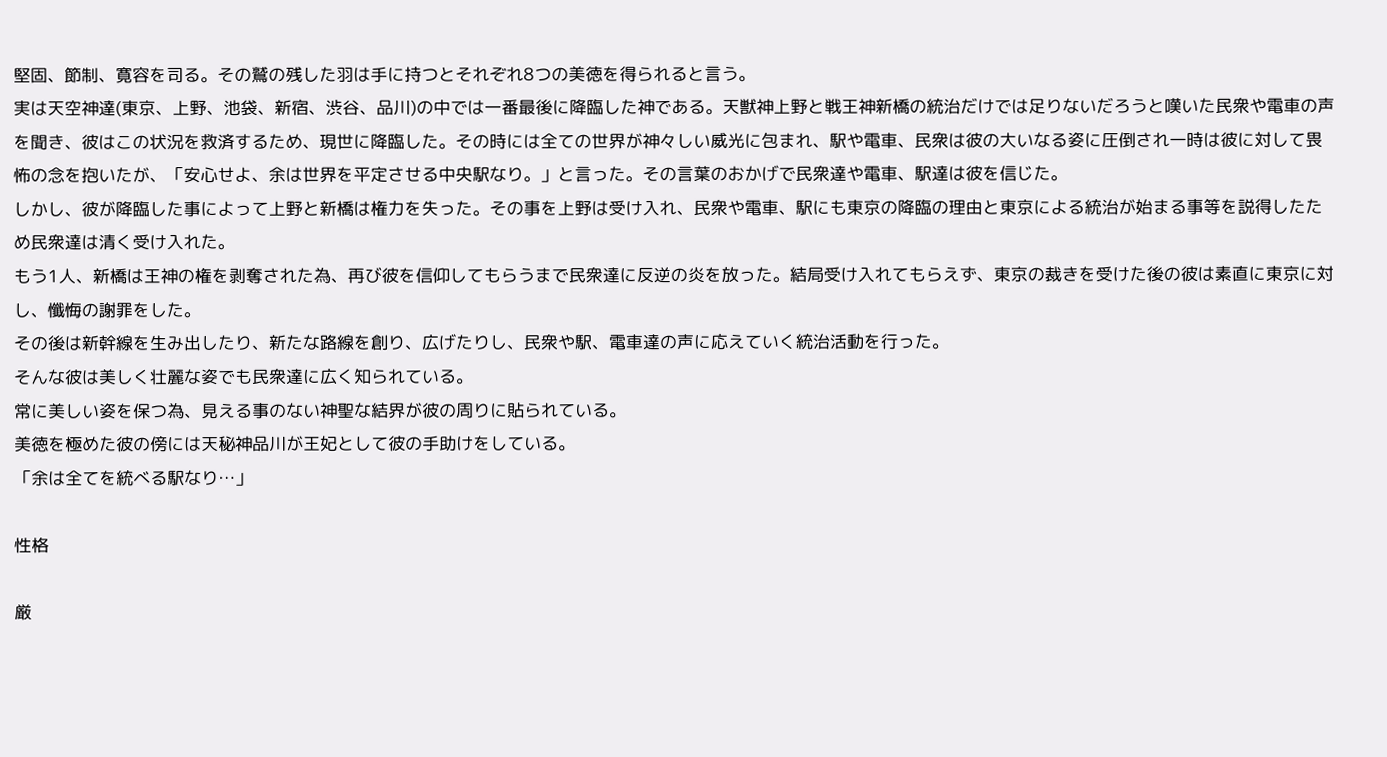堅固、節制、寛容を司る。その鷲の残した羽は手に持つとそれぞれ8つの美徳を得られると言う。
実は天空神達(東京、上野、池袋、新宿、渋谷、品川)の中では一番最後に降臨した神である。天獣神上野と戦王神新橋の統治だけでは足りないだろうと嘆いた民衆や電車の声を聞き、彼はこの状況を救済するため、現世に降臨した。その時には全ての世界が神々しい威光に包まれ、駅や電車、民衆は彼の大いなる姿に圧倒され一時は彼に対して畏怖の念を抱いたが、「安心せよ、余は世界を平定させる中央駅なり。」と言った。その言葉のおかげで民衆達や電車、駅達は彼を信じた。
しかし、彼が降臨した事によって上野と新橋は権力を失った。その事を上野は受け入れ、民衆や電車、駅にも東京の降臨の理由と東京による統治が始まる事等を説得したため民衆達は清く受け入れた。
もう1人、新橋は王神の権を剥奪された為、再び彼を信仰してもらうまで民衆達に反逆の炎を放った。結局受け入れてもらえず、東京の裁きを受けた後の彼は素直に東京に対し、懺悔の謝罪をした。
その後は新幹線を生み出したり、新たな路線を創り、広げたりし、民衆や駅、電車達の声に応えていく統治活動を行った。
そんな彼は美しく壮麗な姿でも民衆達に広く知られている。
常に美しい姿を保つ為、見える事のない神聖な結界が彼の周りに貼られている。
美徳を極めた彼の傍には天秘神品川が王妃として彼の手助けをしている。
「余は全てを統べる駅なり…」

性格

厳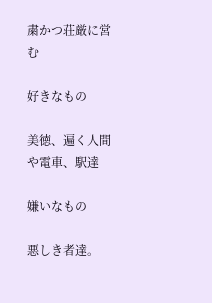粛かつ荘厳に営む

好きなもの

美徳、遍く人間や電車、駅達

嫌いなもの

悪しき者達。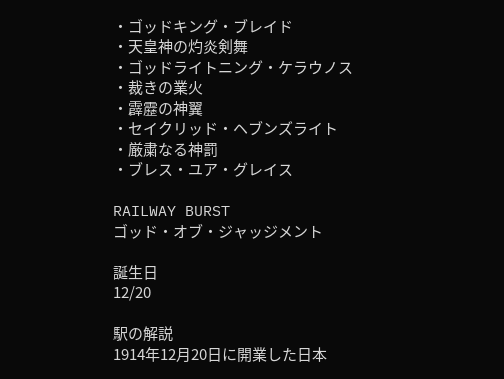・ゴッドキング・ブレイド
・天皇神の灼炎剣舞
・ゴッドライトニング・ケラウノス
・裁きの業火
・霹靂の神翼
・セイクリッド・ヘブンズライト
・厳粛なる神罰
・ブレス・ユア・グレイス

RAILWAY BURST
ゴッド・オブ・ジャッジメント

誕生日
12/20

駅の解説
1914年12月20日に開業した日本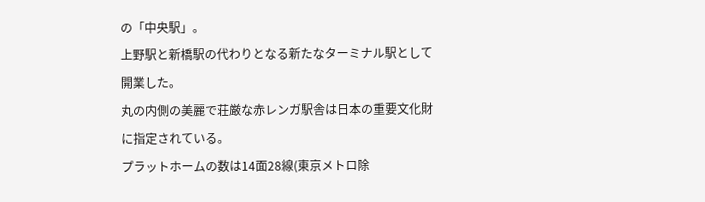の「中央駅」。
上野駅と新橋駅の代わりとなる新たなターミナル駅として開業した。
丸の内側の美麗で荘厳な赤レンガ駅舎は日本の重要文化財に指定されている。
プラットホームの数は14面28線(東京メトロ除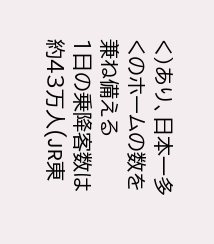く)あり、日本一多くのホームの数を兼ね備える
1日の乗降客数は約43万人(JR東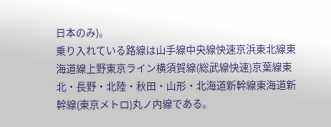日本のみ)。
乗り入れている路線は山手線中央線快速京浜東北線東海道線上野東京ライン横須賀線(総武線快速)京葉線東北・長野・北陸・秋田・山形・北海道新幹線東海道新幹線(東京メトロ)丸ノ内線である。